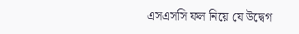এসএসসি ফল নিয়ে যে উদ্বেগ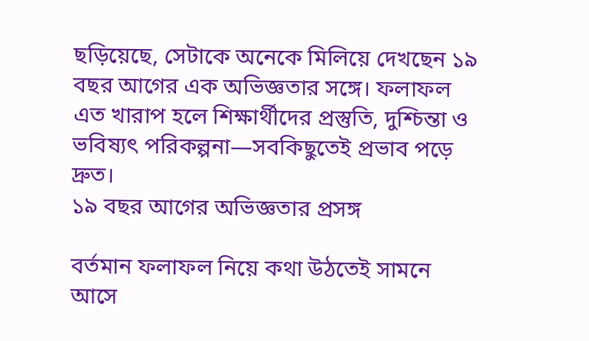ছড়িয়েছে, সেটাকে অনেকে মিলিয়ে দেখছেন ১৯ বছর আগের এক অভিজ্ঞতার সঙ্গে। ফলাফল এত খারাপ হলে শিক্ষার্থীদের প্রস্তুতি, দুশ্চিন্তা ও ভবিষ্যৎ পরিকল্পনা—সবকিছুতেই প্রভাব পড়ে দ্রুত।
১৯ বছর আগের অভিজ্ঞতার প্রসঙ্গ

বর্তমান ফলাফল নিয়ে কথা উঠতেই সামনে আসে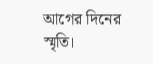আগের দিনের স্মৃতি।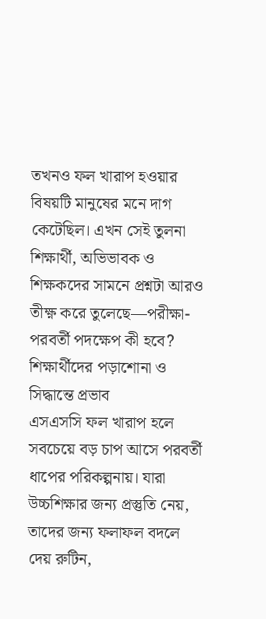তখনও ফল খারাপ হওয়ার বিষয়টি মানুষের মনে দাগ কেটেছিল। এখন সেই তুলনা শিক্ষার্থী, অভিভাবক ও শিক্ষকদের সামনে প্রশ্নটা আরও তীক্ষ্ণ করে তুলেছে—পরীক্ষা-পরবর্তী পদক্ষেপ কী হবে?
শিক্ষার্থীদের পড়াশোনা ও সিদ্ধান্তে প্রভাব
এসএসসি ফল খারাপ হলে সবচেয়ে বড় চাপ আসে পরবর্তী ধাপের পরিকল্পনায়। যারা উচ্চশিক্ষার জন্য প্রস্তুতি নেয়, তাদের জন্য ফলাফল বদলে দেয় রুটিন,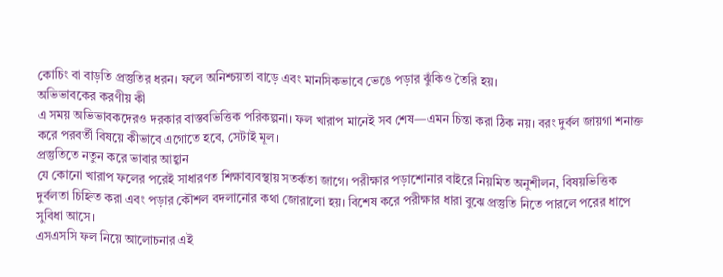কোচিং বা বাড়তি প্রস্তুতির ধরন। ফলে অনিশ্চয়তা বাড়ে এবং মানসিকভাবে ভেঙে পড়ার ঝুঁকিও তৈরি হয়।
অভিভাবকের করণীয় কী
এ সময় অভিভাবকদেরও দরকার বাস্তবভিত্তিক পরিকল্পনা। ফল খারাপ মানেই সব শেষ—এমন চিন্তা করা ঠিক নয়। বরং দুর্বল জায়গা শনাক্ত করে পরবর্তী বিষয়ে কীভাবে এগোতে হবে, সেটাই মূল।
প্রস্তুতিতে নতুন করে ভাবার আহ্বান
যে কোনো খারাপ ফলের পরেই সাধারণত শিক্ষাব্যবস্থায় সতর্কতা জাগে। পরীক্ষার পড়াশোনার বাইরে নিয়মিত অনুশীলন, বিষয়ভিত্তিক দুর্বলতা চিহ্নিত করা এবং পড়ার কৌশল বদলানোর কথা জোরালো হয়। বিশেষ করে পরীক্ষার ধারা বুঝে প্রস্তুতি নিতে পারলে পরের ধাপে সুবিধা আসে।
এসএসসি ফল নিয়ে আলোচনার এই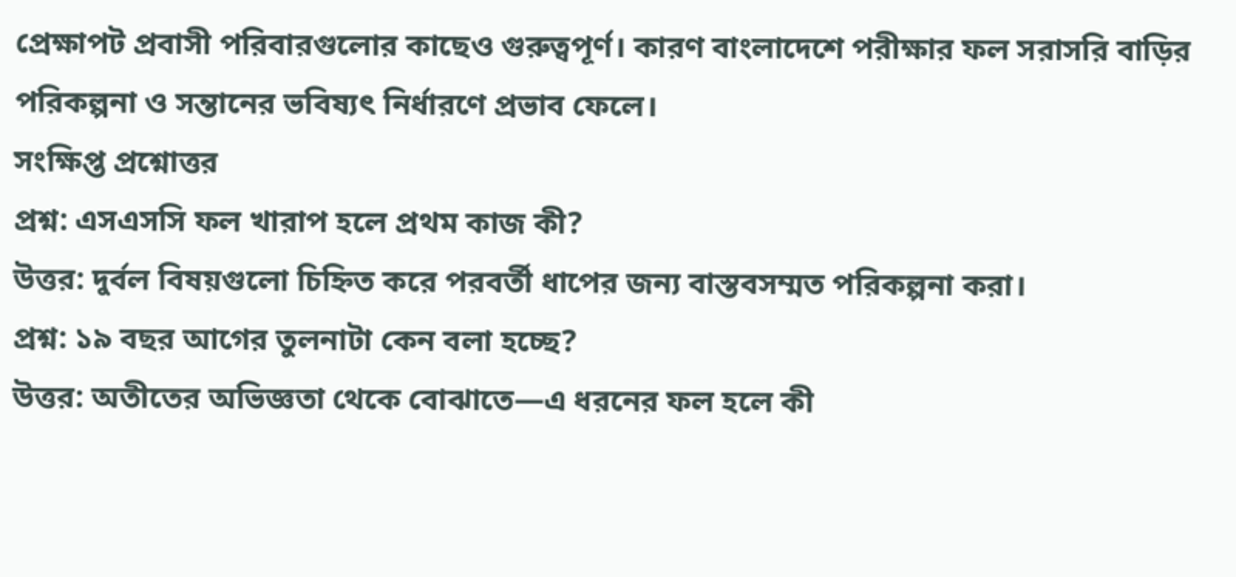প্রেক্ষাপট প্রবাসী পরিবারগুলোর কাছেও গুরুত্বপূর্ণ। কারণ বাংলাদেশে পরীক্ষার ফল সরাসরি বাড়ির পরিকল্পনা ও সন্তানের ভবিষ্যৎ নির্ধারণে প্রভাব ফেলে।
সংক্ষিপ্ত প্রশ্নোত্তর
প্রশ্ন: এসএসসি ফল খারাপ হলে প্রথম কাজ কী?
উত্তর: দুর্বল বিষয়গুলো চিহ্নিত করে পরবর্তী ধাপের জন্য বাস্তবসম্মত পরিকল্পনা করা।
প্রশ্ন: ১৯ বছর আগের তুলনাটা কেন বলা হচ্ছে?
উত্তর: অতীতের অভিজ্ঞতা থেকে বোঝাতে—এ ধরনের ফল হলে কী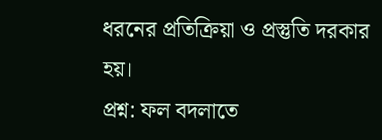ধরনের প্রতিক্রিয়া ও প্রস্তুতি দরকার হয়।
প্রশ্ন: ফল বদলাতে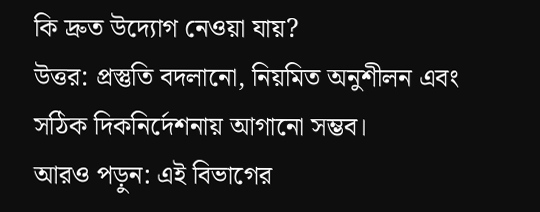কি দ্রুত উদ্যোগ নেওয়া যায়?
উত্তর: প্রস্তুতি বদলানো, নিয়মিত অনুশীলন এবং সঠিক দিকনির্দেশনায় আগানো সম্ভব।
আরও পড়ুন: এই বিভাগের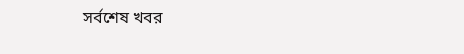সর্বশেষ খবর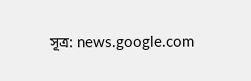সূত্র: news.google.com